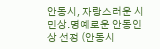안동시, 자랑스러운 시민상․명예로운 안동인상 선정 (안동시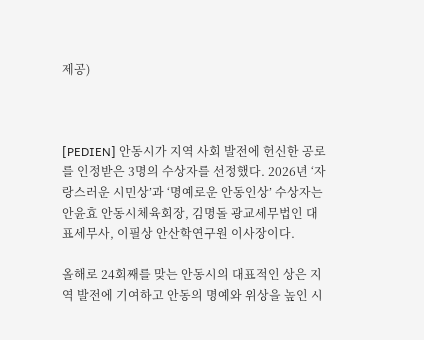제공)



[PEDIEN] 안동시가 지역 사회 발전에 헌신한 공로를 인정받은 3명의 수상자를 선정했다. 2026년 ‘자랑스러운 시민상’과 ‘명예로운 안동인상’ 수상자는 안윤효 안동시체육회장, 김명돌 광교세무법인 대표세무사, 이필상 안산학연구원 이사장이다.

올해로 24회째를 맞는 안동시의 대표적인 상은 지역 발전에 기여하고 안동의 명예와 위상을 높인 시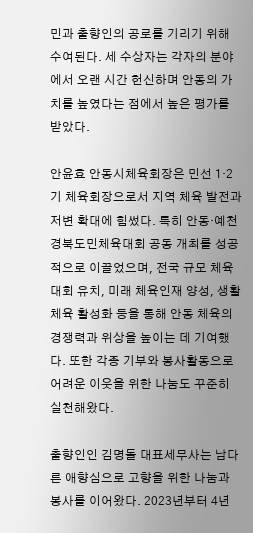민과 출향인의 공로를 기리기 위해 수여된다. 세 수상자는 각자의 분야에서 오랜 시간 헌신하며 안동의 가치를 높였다는 점에서 높은 평가를 받았다.

안윤효 안동시체육회장은 민선 1·2기 체육회장으로서 지역 체육 발전과 저변 확대에 힘썼다. 특히 안동·예천 경북도민체육대회 공동 개최를 성공적으로 이끌었으며, 전국 규모 체육대회 유치, 미래 체육인재 양성, 생활체육 활성화 등을 통해 안동 체육의 경쟁력과 위상을 높이는 데 기여했다. 또한 각종 기부와 봉사활동으로 어려운 이웃을 위한 나눔도 꾸준히 실천해왔다.

출향인인 김명돌 대표세무사는 남다른 애향심으로 고향을 위한 나눔과 봉사를 이어왔다. 2023년부터 4년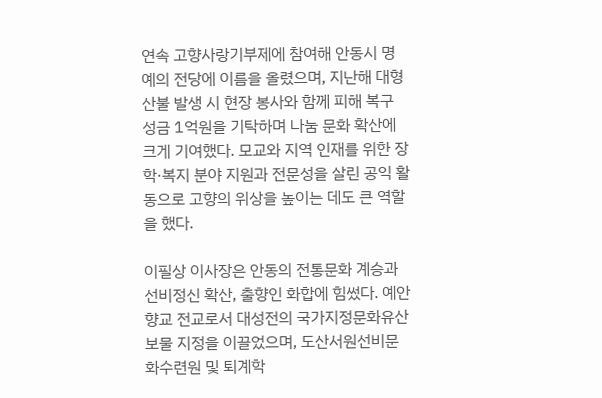연속 고향사랑기부제에 참여해 안동시 명예의 전당에 이름을 올렸으며, 지난해 대형 산불 발생 시 현장 봉사와 함께 피해 복구 성금 1억원을 기탁하며 나눔 문화 확산에 크게 기여했다. 모교와 지역 인재를 위한 장학·복지 분야 지원과 전문성을 살린 공익 활동으로 고향의 위상을 높이는 데도 큰 역할을 했다.

이필상 이사장은 안동의 전통문화 계승과 선비정신 확산, 출향인 화합에 힘썼다. 예안향교 전교로서 대성전의 국가지정문화유산 보물 지정을 이끌었으며, 도산서원선비문화수련원 및 퇴계학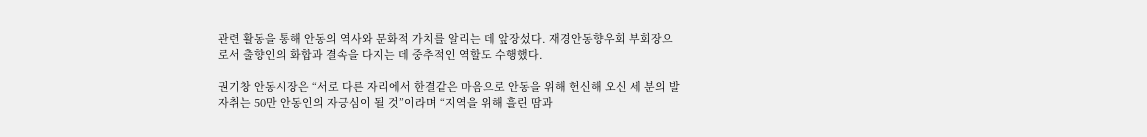관련 활동을 통해 안동의 역사와 문화적 가치를 알리는 데 앞장섰다. 재경안동향우회 부회장으로서 출향인의 화합과 결속을 다지는 데 중추적인 역할도 수행했다.

권기창 안동시장은 “서로 다른 자리에서 한결같은 마음으로 안동을 위해 헌신해 오신 세 분의 발자취는 50만 안동인의 자긍심이 될 것”이라며 “지역을 위해 흘린 땀과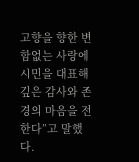고향을 향한 변함없는 사랑에 시민을 대표해 깊은 감사와 존경의 마음을 전한다”고 말했다.